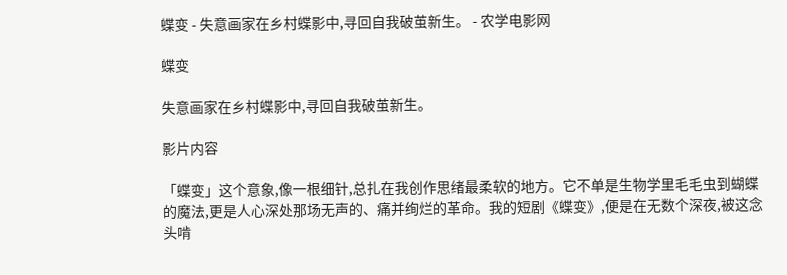蝶变 - 失意画家在乡村蝶影中,寻回自我破茧新生。 - 农学电影网

蝶变

失意画家在乡村蝶影中,寻回自我破茧新生。

影片内容

「蝶变」这个意象,像一根细针,总扎在我创作思绪最柔软的地方。它不单是生物学里毛毛虫到蝴蝶的魔法,更是人心深处那场无声的、痛并绚烂的革命。我的短剧《蝶变》,便是在无数个深夜,被这念头啃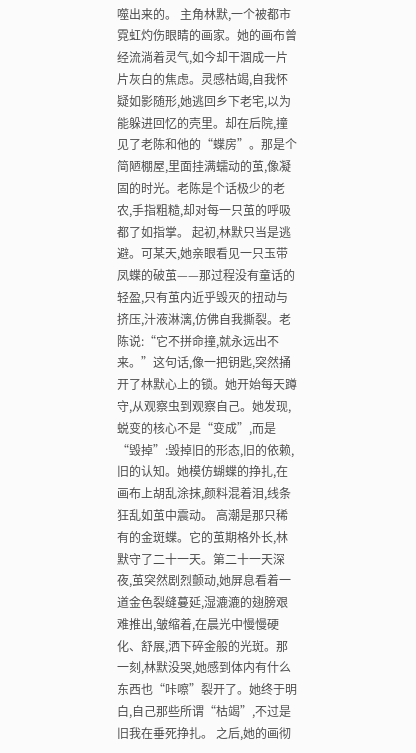噬出来的。 主角林默,一个被都市霓虹灼伤眼睛的画家。她的画布曾经流淌着灵气,如今却干涸成一片片灰白的焦虑。灵感枯竭,自我怀疑如影随形,她逃回乡下老宅,以为能躲进回忆的壳里。却在后院,撞见了老陈和他的“蝶房”。那是个简陋棚屋,里面挂满蠕动的茧,像凝固的时光。老陈是个话极少的老农,手指粗糙,却对每一只茧的呼吸都了如指掌。 起初,林默只当是逃避。可某天,她亲眼看见一只玉带凤蝶的破茧——那过程没有童话的轻盈,只有茧内近乎毁灭的扭动与挤压,汁液淋漓,仿佛自我撕裂。老陈说:“它不拼命撞,就永远出不来。”这句话,像一把钥匙,突然捅开了林默心上的锁。她开始每天蹲守,从观察虫到观察自己。她发现,蜕变的核心不是“变成”,而是“毁掉”:毁掉旧的形态,旧的依赖,旧的认知。她模仿蝴蝶的挣扎,在画布上胡乱涂抹,颜料混着泪,线条狂乱如茧中震动。 高潮是那只稀有的金斑蝶。它的茧期格外长,林默守了二十一天。第二十一天深夜,茧突然剧烈颤动,她屏息看着一道金色裂缝蔓延,湿漉漉的翅膀艰难推出,皱缩着,在晨光中慢慢硬化、舒展,洒下碎金般的光斑。那一刻,林默没哭,她感到体内有什么东西也“咔嚓”裂开了。她终于明白,自己那些所谓“枯竭”,不过是旧我在垂死挣扎。 之后,她的画彻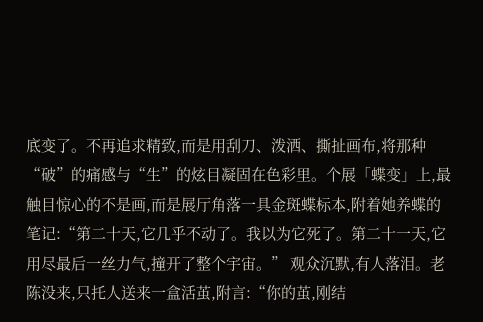底变了。不再追求精致,而是用刮刀、泼洒、撕扯画布,将那种“破”的痛感与“生”的炫目凝固在色彩里。个展「蝶变」上,最触目惊心的不是画,而是展厅角落一具金斑蝶标本,附着她养蝶的笔记:“第二十天,它几乎不动了。我以为它死了。第二十一天,它用尽最后一丝力气,撞开了整个宇宙。” 观众沉默,有人落泪。老陈没来,只托人送来一盒活茧,附言:“你的茧,刚结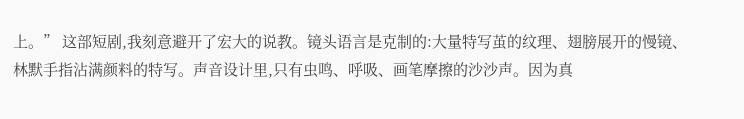上。” 这部短剧,我刻意避开了宏大的说教。镜头语言是克制的:大量特写茧的纹理、翅膀展开的慢镜、林默手指沾满颜料的特写。声音设计里,只有虫鸣、呼吸、画笔摩擦的沙沙声。因为真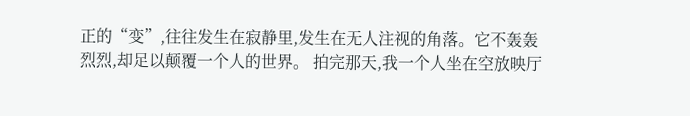正的“变”,往往发生在寂静里,发生在无人注视的角落。它不轰轰烈烈,却足以颠覆一个人的世界。 拍完那天,我一个人坐在空放映厅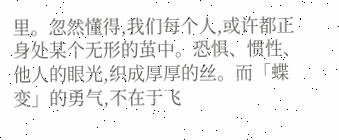里。忽然懂得,我们每个人,或许都正身处某个无形的茧中。恐惧、惯性、他人的眼光,织成厚厚的丝。而「蝶变」的勇气,不在于飞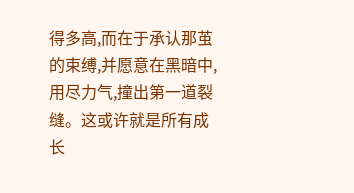得多高,而在于承认那茧的束缚,并愿意在黑暗中,用尽力气,撞出第一道裂缝。这或许就是所有成长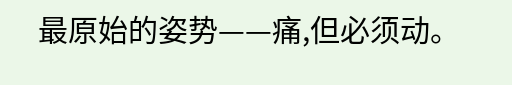最原始的姿势——痛,但必须动。